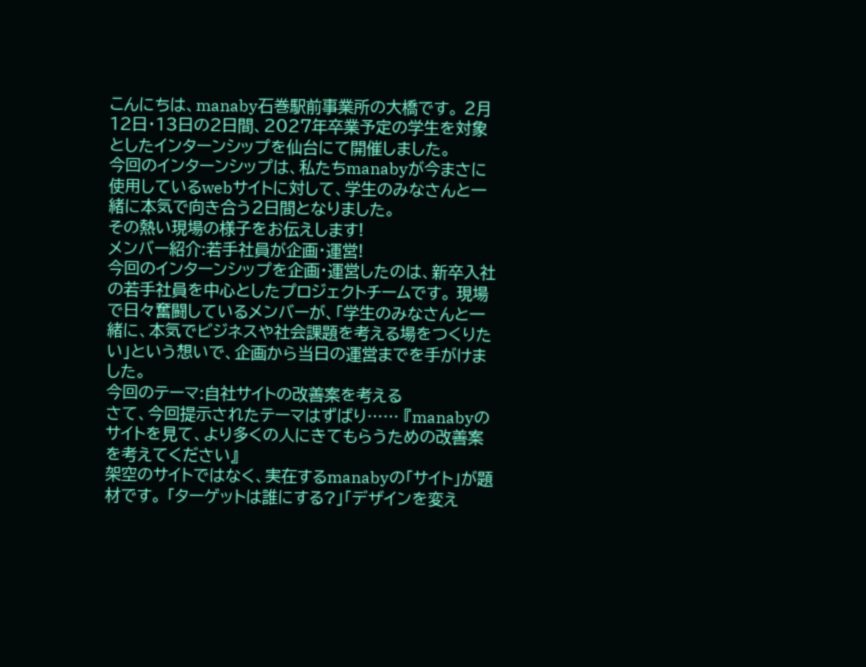こんにちは、manaby石巻駅前事業所の大橋です。 2月12日・13日の2日間、2027年卒業予定の学生を対象としたインターンシップを仙台にて開催しました。
今回のインターンシップは、私たちmanabyが今まさに使用しているwebサイトに対して、学生のみなさんと一緒に本気で向き合う2日間となりました。
その熱い現場の様子をお伝えします!
メンバー紹介:若手社員が企画・運営!
今回のインターンシップを企画・運営したのは、新卒入社の若手社員を中心としたプロジェクトチームです。 現場で日々奮闘しているメンバーが、「学生のみなさんと一緒に、本気でビジネスや社会課題を考える場をつくりたい」という想いで、企画から当日の運営までを手がけました。
今回のテーマ:自社サイトの改善案を考える
さて、今回提示されたテーマはずばり…… 『manabyのサイトを見て、より多くの人にきてもらうための改善案を考えてください』
架空のサイトではなく、実在するmanabyの「サイト」が題材です。 「ターゲットは誰にする?」「デザインを変え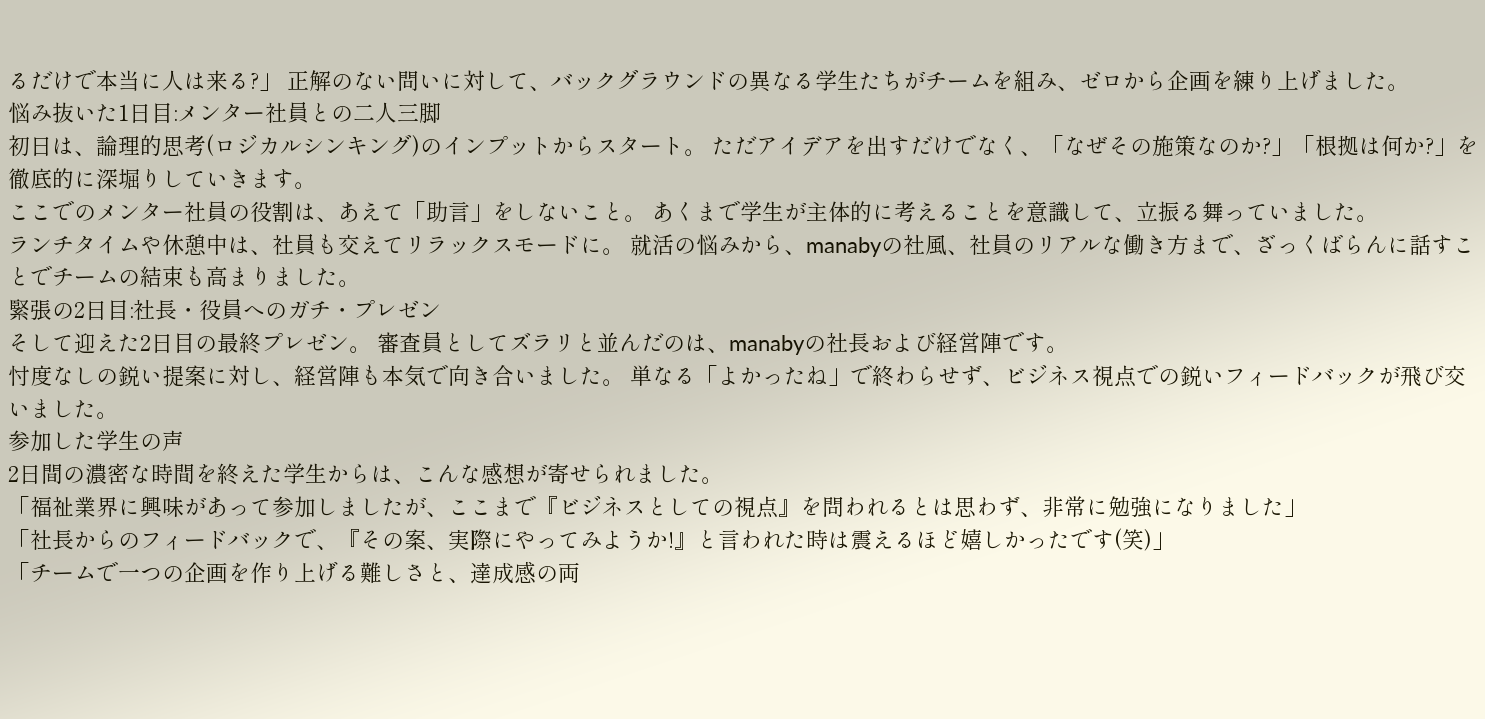るだけで本当に人は来る?」 正解のない問いに対して、バックグラウンドの異なる学生たちがチームを組み、ゼロから企画を練り上げました。
悩み抜いた1日目:メンター社員との二人三脚
初日は、論理的思考(ロジカルシンキング)のインプットからスタート。 ただアイデアを出すだけでなく、「なぜその施策なのか?」「根拠は何か?」を徹底的に深堀りしていきます。
ここでのメンター社員の役割は、あえて「助言」をしないこと。 あくまで学生が主体的に考えることを意識して、立振る舞っていました。
ランチタイムや休憩中は、社員も交えてリラックスモードに。 就活の悩みから、manabyの社風、社員のリアルな働き方まで、ざっくばらんに話すことでチームの結束も高まりました。
緊張の2日目:社長・役員へのガチ・プレゼン
そして迎えた2日目の最終プレゼン。 審査員としてズラリと並んだのは、manabyの社長および経営陣です。
忖度なしの鋭い提案に対し、経営陣も本気で向き合いました。 単なる「よかったね」で終わらせず、ビジネス視点での鋭いフィードバックが飛び交いました。
参加した学生の声
2日間の濃密な時間を終えた学生からは、こんな感想が寄せられました。
「福祉業界に興味があって参加しましたが、ここまで『ビジネスとしての視点』を問われるとは思わず、非常に勉強になりました」
「社長からのフィードバックで、『その案、実際にやってみようか!』と言われた時は震えるほど嬉しかったです(笑)」
「チームで一つの企画を作り上げる難しさと、達成感の両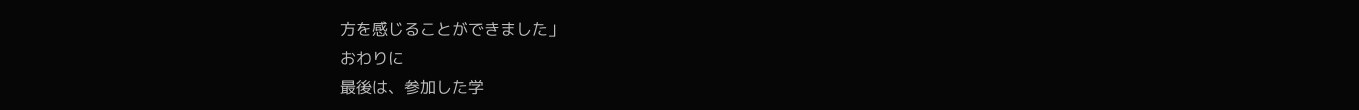方を感じることができました」
おわりに
最後は、参加した学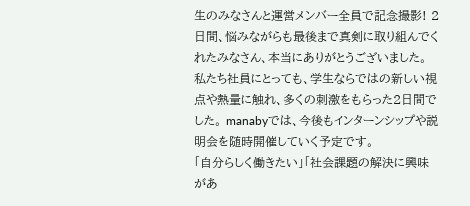生のみなさんと運営メンバー全員で記念撮影! 2日間、悩みながらも最後まで真剣に取り組んでくれたみなさん、本当にありがとうございました。
私たち社員にとっても、学生ならではの新しい視点や熱量に触れ、多くの刺激をもらった2日間でした。 manabyでは、今後もインターンシップや説明会を随時開催していく予定です。
「自分らしく働きたい」「社会課題の解決に興味があ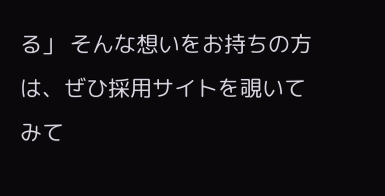る」 そんな想いをお持ちの方は、ぜひ採用サイトを覗いてみて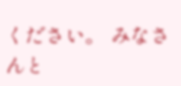ください。 みなさんと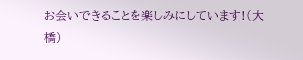お会いできることを楽しみにしています!(大橋)